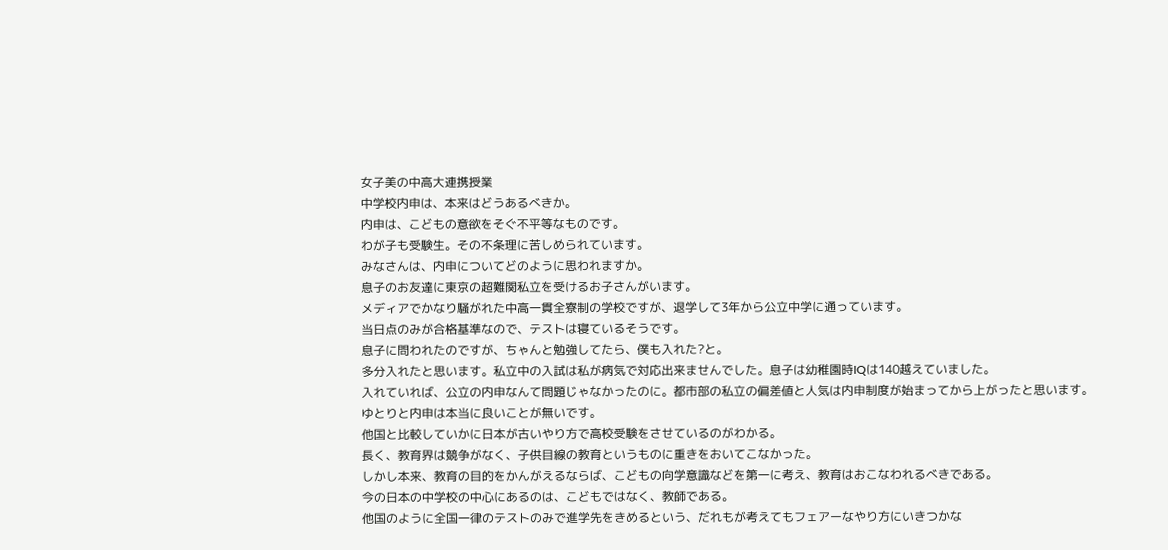女子美の中高大連携授業
中学校内申は、本来はどうあるべきか。
内申は、こどもの意欲をそぐ不平等なものです。
わが子も受験生。その不条理に苦しめられています。
みなさんは、内申についてどのように思われますか。
息子のお友達に東京の超難関私立を受けるお子さんがいます。
メディアでかなり騒がれた中高一貫全寮制の学校ですが、退学して3年から公立中学に通っています。
当日点のみが合格基準なので、テストは寝ているそうです。
息子に問われたのですが、ちゃんと勉強してたら、僕も入れた?と。
多分入れたと思います。私立中の入試は私が病気で対応出来ませんでした。息子は幼稚園時IQは140越えていました。
入れていれば、公立の内申なんて問題じゃなかったのに。都市部の私立の偏差値と人気は内申制度が始まってから上がったと思います。
ゆとりと内申は本当に良いことが無いです。
他国と比較していかに日本が古いやり方で高校受験をさせているのがわかる。
長く、教育界は競争がなく、子供目線の教育というものに重きをおいてこなかった。
しかし本来、教育の目的をかんがえるならば、こどもの向学意識などを第一に考え、教育はおこなわれるべきである。
今の日本の中学校の中心にあるのは、こどもではなく、教師である。
他国のように全国一律のテストのみで進学先をきめるという、だれもが考えてもフェアーなやり方にいきつかな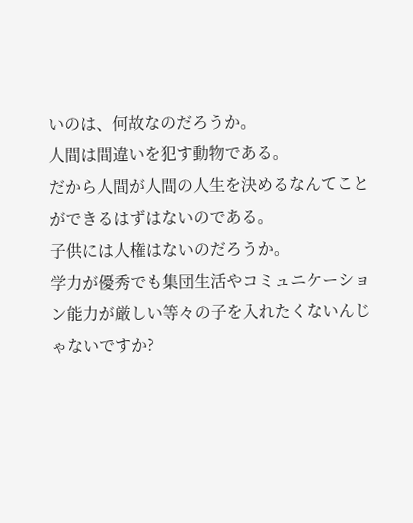いのは、何故なのだろうか。
人間は間違いを犯す動物である。
だから人間が人間の人生を決めるなんてことができるはずはないのである。
子供には人権はないのだろうか。
学力が優秀でも集団生活やコミュニケーション能力が厳しい等々の子を入れたくないんじゃないですか?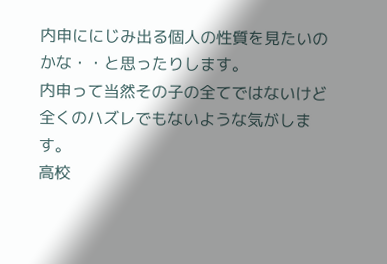内申ににじみ出る個人の性質を見たいのかな・・と思ったりします。
内申って当然その子の全てではないけど全くのハズレでもないような気がします。
高校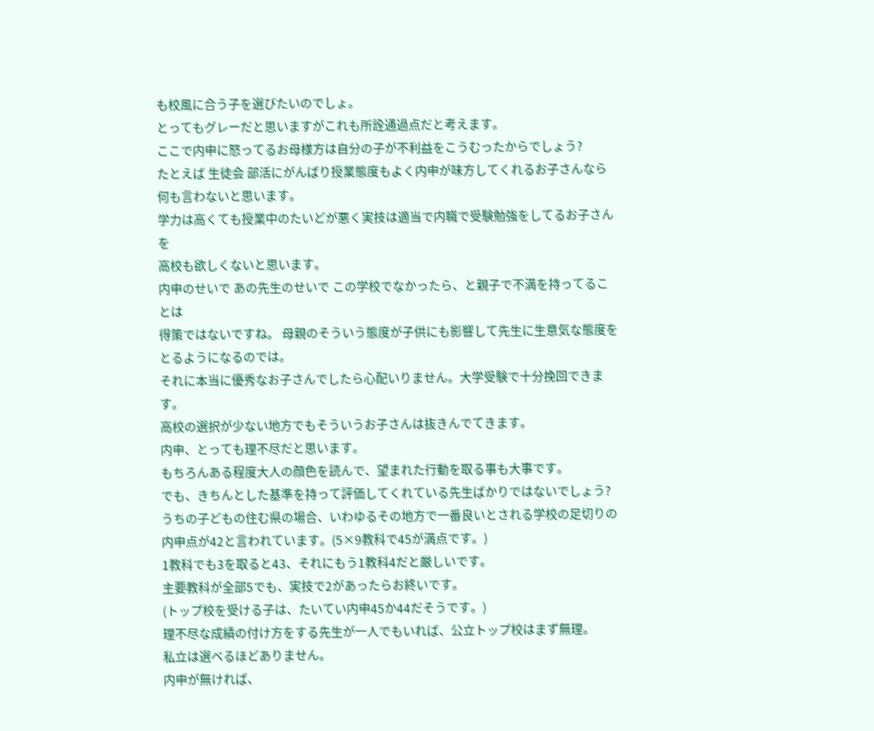も校風に合う子を選びたいのでしょ。
とってもグレーだと思いますがこれも所詮通過点だと考えます。
ここで内申に怒ってるお母様方は自分の子が不利益をこうむったからでしょう?
たとえば 生徒会 部活にがんばり授業態度もよく内申が味方してくれるお子さんなら
何も言わないと思います。
学力は高くても授業中のたいどが悪く実技は適当で内職で受験勉強をしてるお子さんを
高校も欲しくないと思います。
内申のせいで あの先生のせいで この学校でなかったら、と親子で不満を持ってることは
得策ではないですね。 母親のそういう態度が子供にも影響して先生に生意気な態度を
とるようになるのでは。
それに本当に優秀なお子さんでしたら心配いりません。大学受験で十分挽回できます。
高校の選択が少ない地方でもそういうお子さんは抜きんでてきます。
内申、とっても理不尽だと思います。
もちろんある程度大人の顔色を読んで、望まれた行動を取る事も大事です。
でも、きちんとした基準を持って評価してくれている先生ばかりではないでしょう?
うちの子どもの住む県の場合、いわゆるその地方で一番良いとされる学校の足切りの
内申点が42と言われています。(5×9教科で45が満点です。)
1教科でも3を取ると43、それにもう1教科4だと厳しいです。
主要教科が全部5でも、実技で2があったらお終いです。
(トップ校を受ける子は、たいてい内申45か44だそうです。)
理不尽な成績の付け方をする先生が一人でもいれば、公立トップ校はまず無理。
私立は選べるほどありません。
内申が無ければ、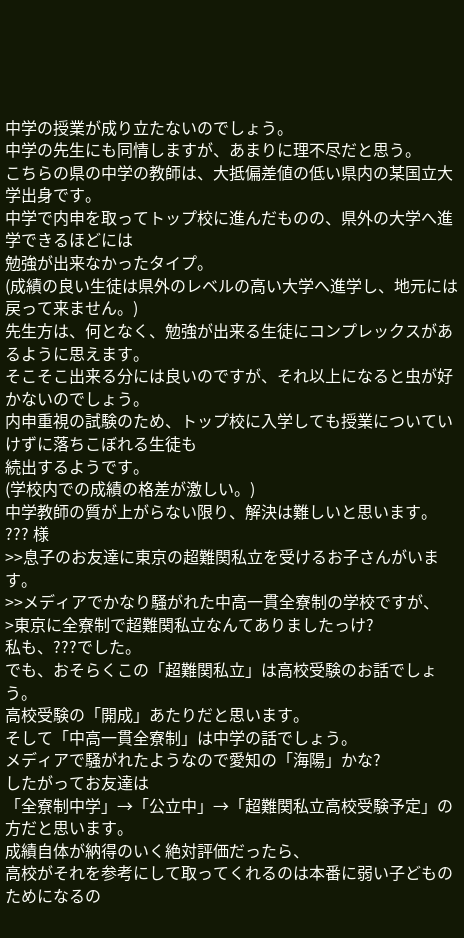中学の授業が成り立たないのでしょう。
中学の先生にも同情しますが、あまりに理不尽だと思う。
こちらの県の中学の教師は、大抵偏差値の低い県内の某国立大学出身です。
中学で内申を取ってトップ校に進んだものの、県外の大学へ進学できるほどには
勉強が出来なかったタイプ。
(成績の良い生徒は県外のレベルの高い大学へ進学し、地元には戻って来ません。)
先生方は、何となく、勉強が出来る生徒にコンプレックスがあるように思えます。
そこそこ出来る分には良いのですが、それ以上になると虫が好かないのでしょう。
内申重視の試験のため、トップ校に入学しても授業についていけずに落ちこぼれる生徒も
続出するようです。
(学校内での成績の格差が激しい。)
中学教師の質が上がらない限り、解決は難しいと思います。
??? 様
>>息子のお友達に東京の超難関私立を受けるお子さんがいます。
>>メディアでかなり騒がれた中高一貫全寮制の学校ですが、
>東京に全寮制で超難関私立なんてありましたっけ?
私も、???でした。
でも、おそらくこの「超難関私立」は高校受験のお話でしょう。
高校受験の「開成」あたりだと思います。
そして「中高一貫全寮制」は中学の話でしょう。
メディアで騒がれたようなので愛知の「海陽」かな?
したがってお友達は
「全寮制中学」→「公立中」→「超難関私立高校受験予定」の方だと思います。
成績自体が納得のいく絶対評価だったら、
高校がそれを参考にして取ってくれるのは本番に弱い子どものためになるの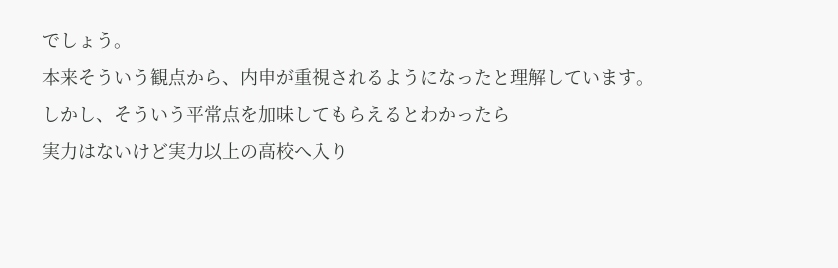でしょう。
本来そういう観点から、内申が重視されるようになったと理解しています。
しかし、そういう平常点を加味してもらえるとわかったら
実力はないけど実力以上の高校へ入り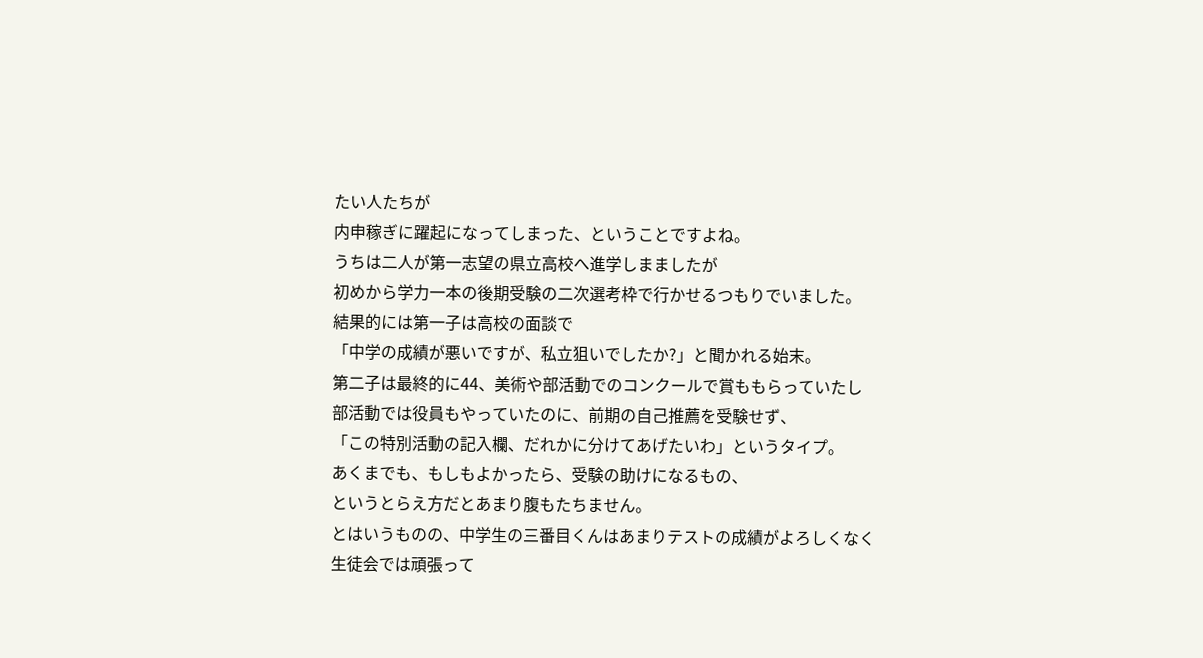たい人たちが
内申稼ぎに躍起になってしまった、ということですよね。
うちは二人が第一志望の県立高校へ進学しまましたが
初めから学力一本の後期受験の二次選考枠で行かせるつもりでいました。
結果的には第一子は高校の面談で
「中学の成績が悪いですが、私立狙いでしたか?」と聞かれる始末。
第二子は最終的に44、美術や部活動でのコンクールで賞ももらっていたし
部活動では役員もやっていたのに、前期の自己推薦を受験せず、
「この特別活動の記入欄、だれかに分けてあげたいわ」というタイプ。
あくまでも、もしもよかったら、受験の助けになるもの、
というとらえ方だとあまり腹もたちません。
とはいうものの、中学生の三番目くんはあまりテストの成績がよろしくなく
生徒会では頑張って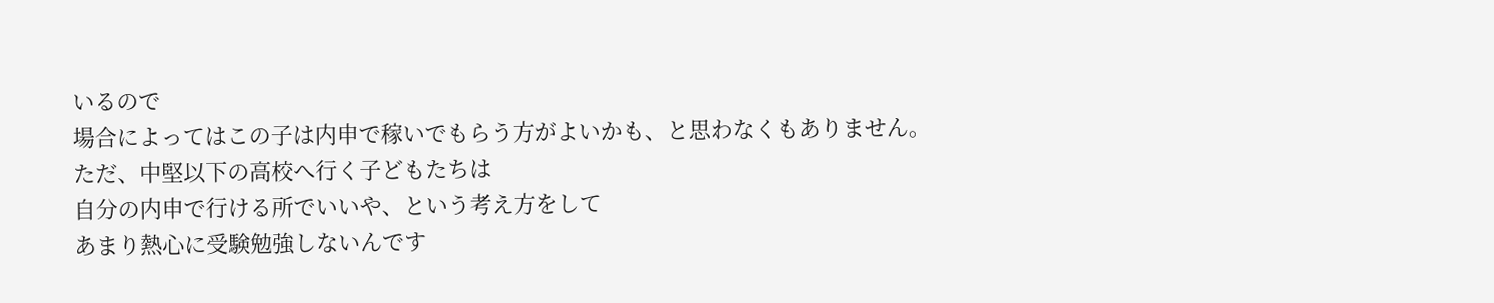いるので
場合によってはこの子は内申で稼いでもらう方がよいかも、と思わなくもありません。
ただ、中堅以下の高校へ行く子どもたちは
自分の内申で行ける所でいいや、という考え方をして
あまり熱心に受験勉強しないんです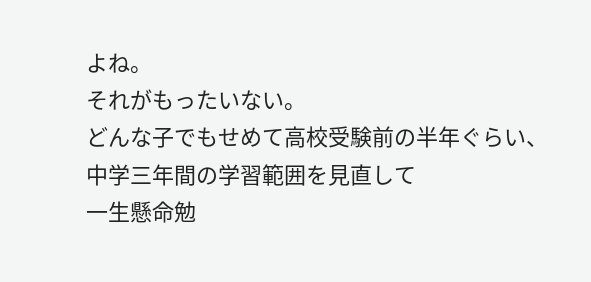よね。
それがもったいない。
どんな子でもせめて高校受験前の半年ぐらい、
中学三年間の学習範囲を見直して
一生懸命勉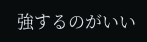強するのがいい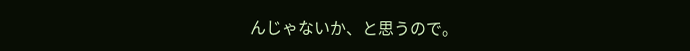んじゃないか、と思うので。